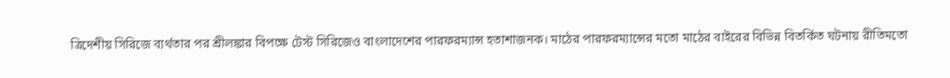ত্রিদেশীয় সিরিজে ব্যর্থতার পর শ্রীলঙ্কার বিপক্ষে টেস্ট সিরিজেও বাংলাদেশের পারফরম্যান্স হতাশাজনক। মাঠের পারফরম্যান্সের মতো মাঠের বাইরের বিভিন্ন বিতর্কিত ঘটনায় রীতিমতো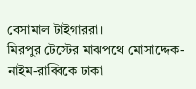বেসামাল টাইগাররা।
মিরপুর টেস্টের মাঝপথে মোসাদ্দেক-নাইম-রাব্বিকে ঢাকা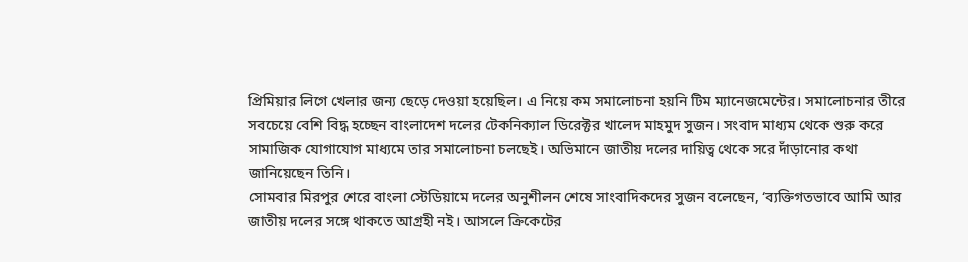প্রিমিয়ার লিগে খেলার জন্য ছেড়ে দেওয়া হয়েছিল। এ নিয়ে কম সমালোচনা হয়নি টিম ম্যানেজমেন্টের। সমালোচনার তীরে সবচেয়ে বেশি বিদ্ধ হচ্ছেন বাংলাদেশ দলের টেকনিক্যাল ডিরেক্টর খালেদ মাহমুদ সুজন। সংবাদ মাধ্যম থেকে শুরু করে সামাজিক যোগাযোগ মাধ্যমে তার সমালোচনা চলছেই। অভিমানে জাতীয় দলের দায়িত্ব থেকে সরে দাঁড়ানোর কথা জানিয়েছেন তিনি।
সোমবার মিরপুর শেরে বাংলা স্টেডিয়ামে দলের অনুশীলন শেষে সাংবাদিকদের সুজন বলেছেন, ‘ব্যক্তিগতভাবে আমি আর জাতীয় দলের সঙ্গে থাকতে আগ্রহী নই। আসলে ক্রিকেটের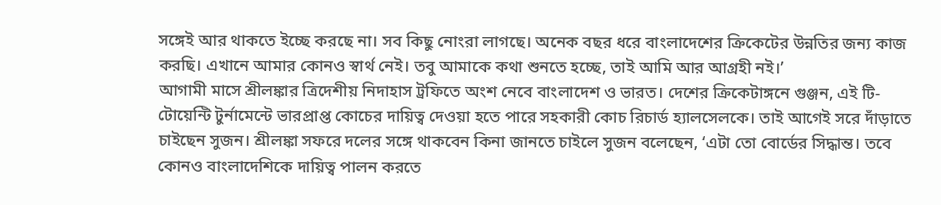সঙ্গেই আর থাকতে ইচ্ছে করছে না। সব কিছু নোংরা লাগছে। অনেক বছর ধরে বাংলাদেশের ক্রিকেটের উন্নতির জন্য কাজ করছি। এখানে আমার কোনও স্বার্থ নেই। তবু আমাকে কথা শুনতে হচ্ছে, তাই আমি আর আগ্রহী নই।’
আগামী মাসে শ্রীলঙ্কার ত্রিদেশীয় নিদাহাস ট্রফিতে অংশ নেবে বাংলাদেশ ও ভারত। দেশের ক্রিকেটাঙ্গনে গুঞ্জন, এই টি-টোয়েন্টি টুর্নামেন্টে ভারপ্রাপ্ত কোচের দায়িত্ব দেওয়া হতে পারে সহকারী কোচ রিচার্ড হ্যালসেলকে। তাই আগেই সরে দাঁড়াতে চাইছেন সুজন। শ্রীলঙ্কা সফরে দলের সঙ্গে থাকবেন কিনা জানতে চাইলে সুজন বলেছেন, ‘এটা তো বোর্ডের সিদ্ধান্ত। তবে কোনও বাংলাদেশিকে দায়িত্ব পালন করতে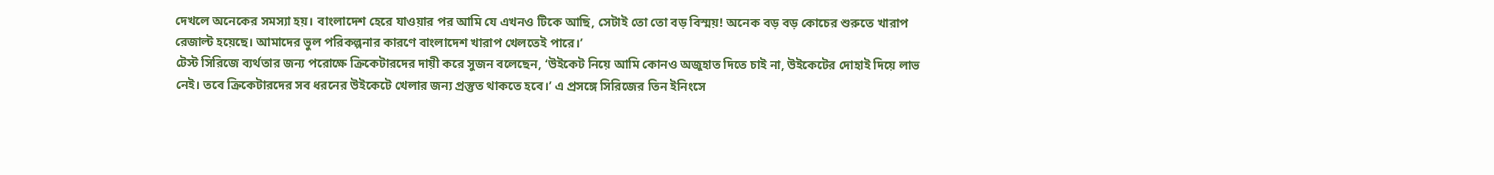দেখলে অনেকের সমস্যা হয়। বাংলাদেশ হেরে যাওয়ার পর আমি যে এখনও টিকে আছি, সেটাই তো তো বড় বিস্ময়! অনেক বড় বড় কোচের শুরুতে খারাপ রেজাল্ট হয়েছে। আমাদের ভুল পরিকল্পনার কারণে বাংলাদেশ খারাপ খেলতেই পারে।’
টেস্ট সিরিজে ব্যর্থতার জন্য পরোক্ষে ক্রিকেটারদের দায়ী করে সুজন বলেছেন, ‘উইকেট নিয়ে আমি কোনও অজুহাত দিতে চাই না, উইকেটের দোহাই দিয়ে লাভ নেই। তবে ক্রিকেটারদের সব ধরনের উইকেটে খেলার জন্য প্রস্তুত থাকতে হবে।’ এ প্রসঙ্গে সিরিজের তিন ইনিংসে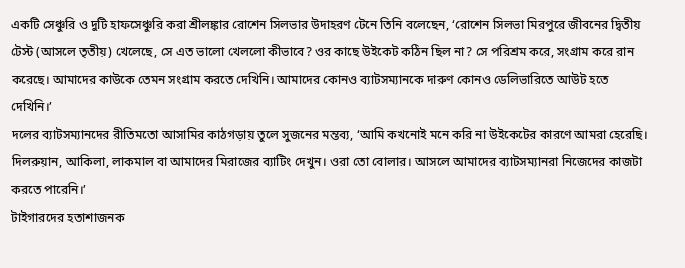একটি সেঞ্চুরি ও দুটি হাফসেঞ্চুরি করা শ্রীলঙ্কার রোশেন সিলভার উদাহরণ টেনে তিনি বলেছেন, ‘রোশেন সিলভা মিরপুরে জীবনের দ্বিতীয় টেস্ট (আসলে তৃতীয়) খেলেছে, সে এত ভালো খেললো কীভাবে? ওর কাছে উইকেট কঠিন ছিল না? সে পরিশ্রম করে, সংগ্রাম করে রান করেছে। আমাদের কাউকে তেমন সংগ্রাম করতে দেখিনি। আমাদের কোনও ব্যাটসম্যানকে দারুণ কোনও ডেলিভারিতে আউট হতে দেখিনি।’
দলের ব্যাটসম্যানদের রীতিমতো আসামির কাঠগড়ায় তুলে সুজনের মন্তব্য, ‘আমি কখনোই মনে করি না উইকেটের কারণে আমরা হেরেছি। দিলরুয়ান, আকিলা, লাকমাল বা আমাদের মিরাজের ব্যাটিং দেখুন। ওরা তো বোলার। আসলে আমাদের ব্যাটসম্যানরা নিজেদের কাজটা করতে পারেনি।’
টাইগারদের হতাশাজনক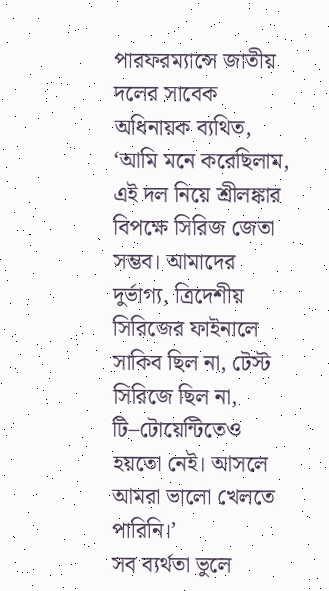পারফরম্যান্সে জাতীয় দলের সাবেক অধিনায়ক ব্যথিত, ‘আমি মনে করেছিলাম, এই দল নিয়ে শ্রীলঙ্কার বিপক্ষে সিরিজ জেতা সম্ভব। আমাদের দুর্ভাগ্য, ত্রিদেশীয় সিরিজের ফাইনালে সাকিব ছিল না, টেস্ট সিরিজে ছিল না, টি–টোয়েন্টিতেও হয়তো নেই। আসলে আমরা ভালো খেলতে পারিনি।’
সব ব্যর্থতা ভুলে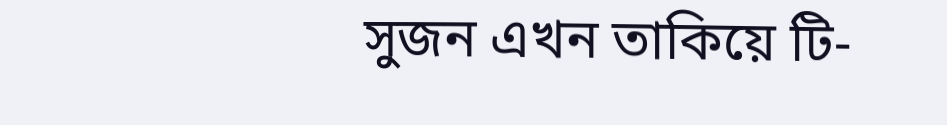সুজন এখন তাকিয়ে টি-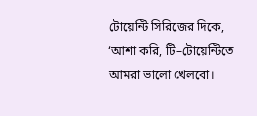টোয়েন্টি সিরিজের দিকে, ‘আশা করি, টি–টোয়েন্টিতে আমরা ভালো খেলবো।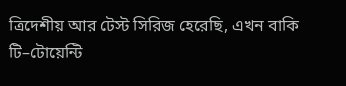ত্রিদেশীয় আর টেস্ট সিরিজ হেরেছি, এখন বাকি টি–টোয়েন্টি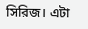সিরিজ। এটা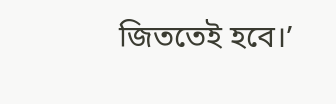জিততেই হবে।’